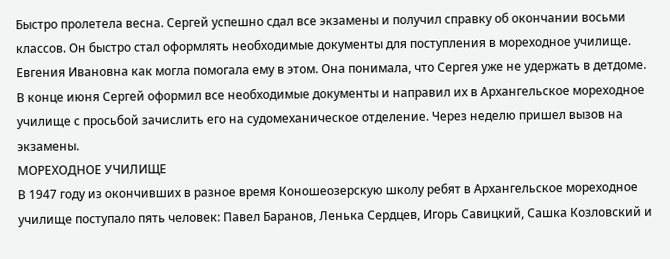Быстро пролетела весна. Сергей успешно сдал все экзамены и получил справку об окончании восьми классов. Он быстро стал оформлять необходимые документы для поступления в мореходное училище. Евгения Ивановна как могла помогала ему в этом. Она понимала, что Сергея уже не удержать в детдоме.
В конце июня Сергей оформил все необходимые документы и направил их в Архангельское мореходное училище с просьбой зачислить его на судомеханическое отделение. Через неделю пришел вызов на экзамены.
МОРЕХОДНОЕ УЧИЛИЩЕ
В 1947 году из окончивших в разное время Коношеозерскую школу ребят в Архангельское мореходное училище поступало пять человек: Павел Баранов, Ленька Сердцев, Игорь Савицкий, Сашка Козловский и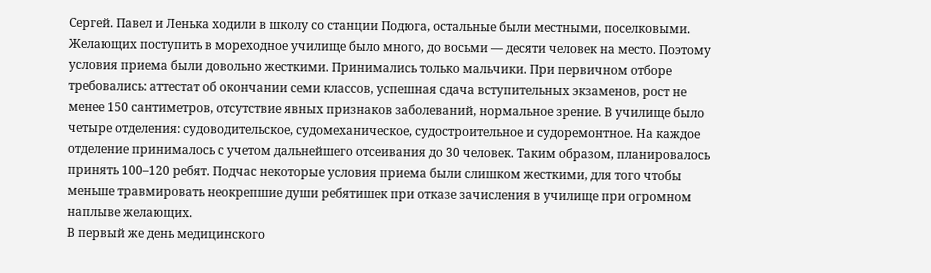Сергей. Павел и Ленька ходили в школу со станции Подюга, остальные были местными, поселковыми.
Желающих поступить в мореходное училище было много, до восьми — десяти человек на место. Поэтому условия приема были довольно жесткими. Принимались только мальчики. При первичном отборе требовались: аттестат об окончании семи классов, успешная сдача вступительных экзаменов, рост не менее 150 сантиметров, отсутствие явных признаков заболеваний, нормальное зрение. В училище было четыре отделения: судоводительское, судомеханическое, судостроительное и судоремонтное. На каждое отделение принималось с учетом дальнейшего отсеивания до 30 человек. Таким образом, планировалось принять 100–120 ребят. Подчас некоторые условия приема были слишком жесткими, для того чтобы меньше травмировать неокрепшие души ребятишек при отказе зачисления в училище при огромном наплыве желающих.
В первый же день медицинского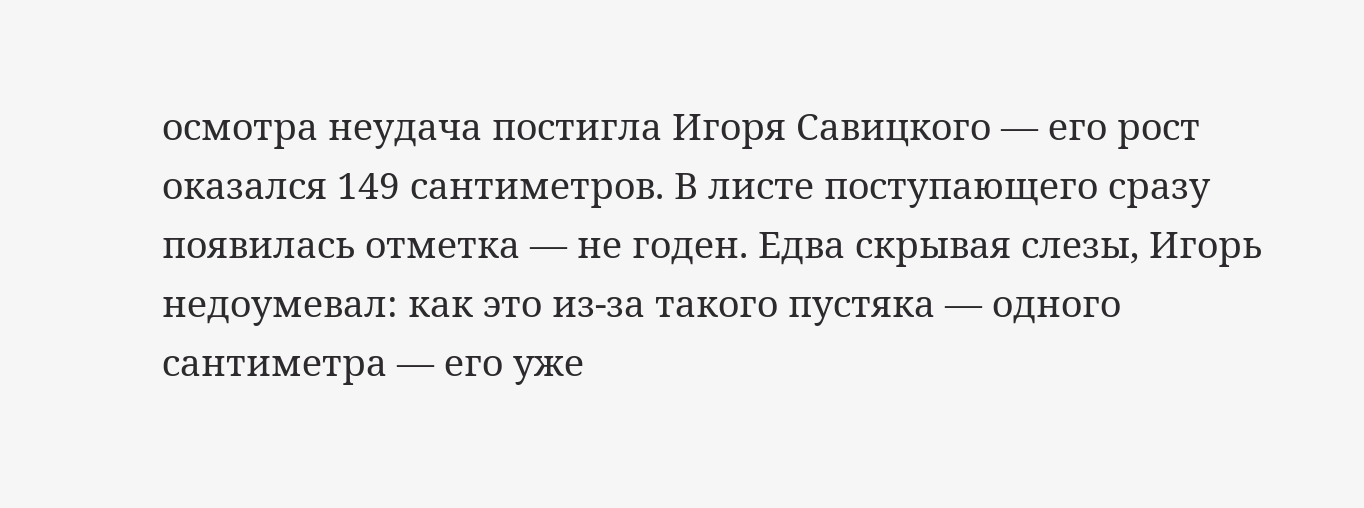осмотра неудача постигла Игоря Савицкого — его рост оказался 149 сантиметров. В листе поступающего сразу появилась отметка — не годен. Едва скрывая слезы, Игорь недоумевал: как это из-за такого пустяка — одного сантиметра — его уже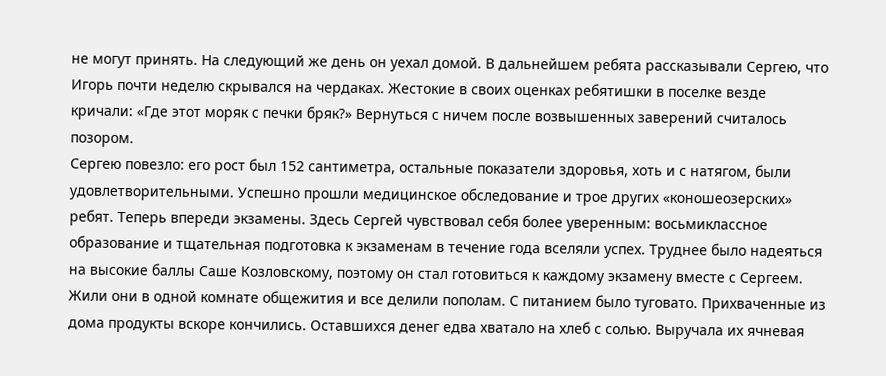не могут принять. На следующий же день он уехал домой. В дальнейшем ребята рассказывали Сергею, что Игорь почти неделю скрывался на чердаках. Жестокие в своих оценках ребятишки в поселке везде кричали: «Где этот моряк с печки бряк?» Вернуться с ничем после возвышенных заверений считалось позором.
Сергею повезло: его рост был 152 сантиметра, остальные показатели здоровья, хоть и с натягом, были удовлетворительными. Успешно прошли медицинское обследование и трое других «коношеозерских» ребят. Теперь впереди экзамены. Здесь Сергей чувствовал себя более уверенным: восьмиклассное образование и тщательная подготовка к экзаменам в течение года вселяли успех. Труднее было надеяться на высокие баллы Саше Козловскому, поэтому он стал готовиться к каждому экзамену вместе с Сергеем. Жили они в одной комнате общежития и все делили пополам. С питанием было туговато. Прихваченные из дома продукты вскоре кончились. Оставшихся денег едва хватало на хлеб с солью. Выручала их ячневая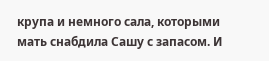крупа и немного сала, которыми мать снабдила Сашу с запасом. И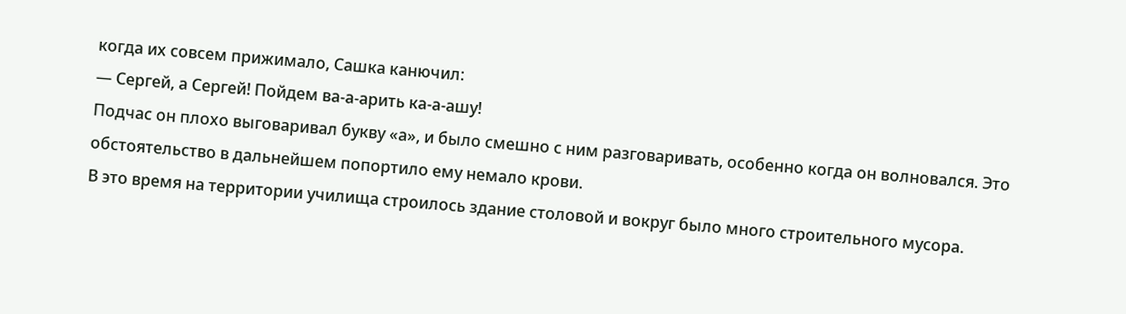когда их совсем прижимало, Сашка канючил:
— Сергей, а Сергей! Пойдем ва-а-арить ка-а-ашу!
Подчас он плохо выговаривал букву «а», и было смешно с ним разговаривать, особенно когда он волновался. Это обстоятельство в дальнейшем попортило ему немало крови.
В это время на территории училища строилось здание столовой и вокруг было много строительного мусора.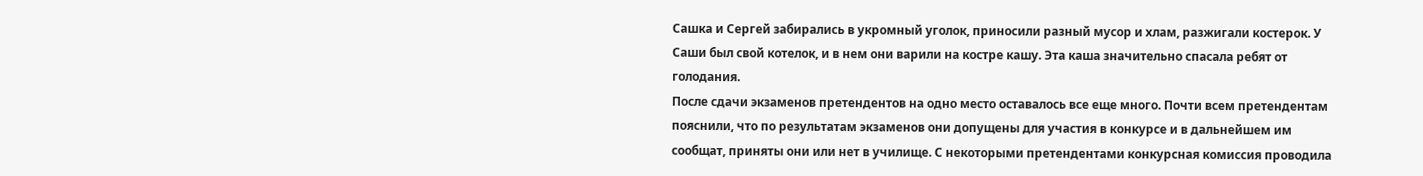Сашка и Сергей забирались в укромный уголок, приносили разный мусор и хлам, разжигали костерок. У Саши был свой котелок, и в нем они варили на костре кашу. Эта каша значительно спасала ребят от голодания.
После сдачи экзаменов претендентов на одно место оставалось все еще много. Почти всем претендентам пояснили, что по результатам экзаменов они допущены для участия в конкурсе и в дальнейшем им сообщат, приняты они или нет в училище. С некоторыми претендентами конкурсная комиссия проводила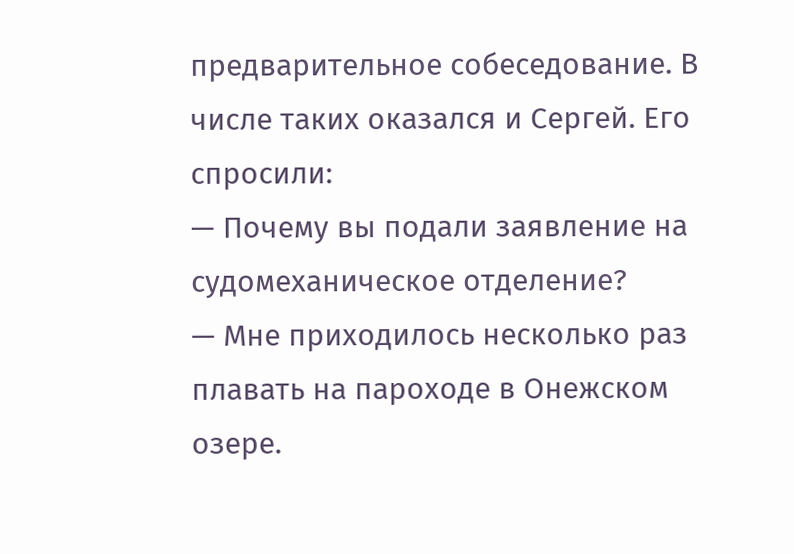предварительное собеседование. В числе таких оказался и Сергей. Его спросили:
— Почему вы подали заявление на судомеханическое отделение?
— Мне приходилось несколько раз плавать на пароходе в Онежском озере.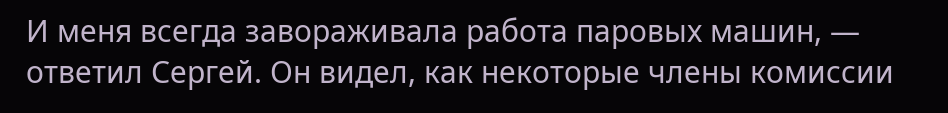И меня всегда завораживала работа паровых машин, — ответил Сергей. Он видел, как некоторые члены комиссии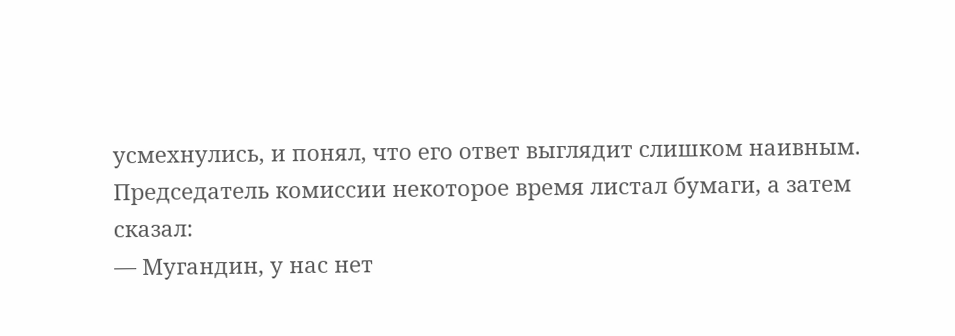усмехнулись, и понял, что его ответ выглядит слишком наивным.
Председатель комиссии некоторое время листал бумаги, а затем сказал:
— Мугандин, у нас нет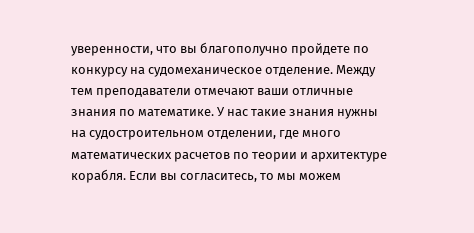уверенности, что вы благополучно пройдете по конкурсу на судомеханическое отделение. Между тем преподаватели отмечают ваши отличные знания по математике. У нас такие знания нужны на судостроительном отделении, где много математических расчетов по теории и архитектуре корабля. Если вы согласитесь, то мы можем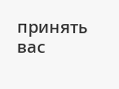принять вас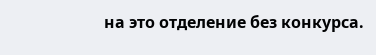на это отделение без конкурса.